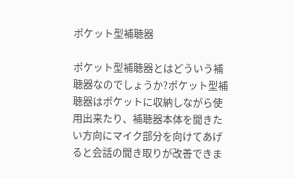ポケット型補聴器

ポケット型補聴器とはどういう補聴器なのでしょうか?ポケット型補聴器はポケットに収納しながら使用出来たり、補聴器本体を聞きたい方向にマイク部分を向けてあげると会話の聞き取りが改善できま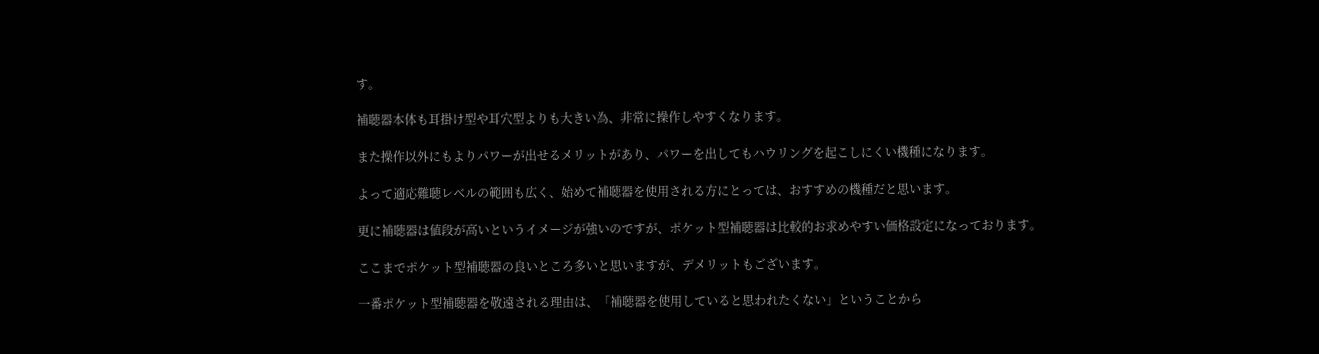す。

補聴器本体も耳掛け型や耳穴型よりも大きい為、非常に操作しやすくなります。

また操作以外にもよりパワーが出せるメリットがあり、パワーを出してもハウリングを起こしにくい機種になります。

よって適応難聴レベルの範囲も広く、始めて補聴器を使用される方にとっては、おすすめの機種だと思います。

更に補聴器は値段が高いというイメージが強いのですが、ポケット型補聴器は比較的お求めやすい価格設定になっております。

ここまでポケット型補聴器の良いところ多いと思いますが、デメリットもございます。

一番ポケット型補聴器を敬遠される理由は、「補聴器を使用していると思われたくない」ということから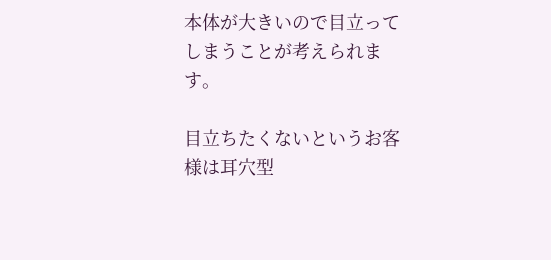本体が大きいので目立ってしまうことが考えられます。

目立ちたくないというお客様は耳穴型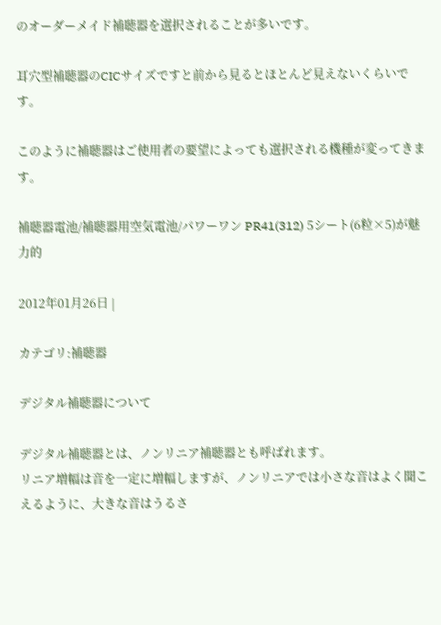のオーダーメイド補聴器を選択されることが多いです。

耳穴型補聴器のCICサイズですと前から見るとほとんど見えないくらいです。

このように補聴器はご使用者の要望によっても選択される機種が変ってきます。

補聴器電池/補聴器用空気電池/パワーワン PR41(312) 5シート(6粒×5)が魅力的

2012年01月26日 |

カテゴリ:補聴器

デジタル補聴器について

デジタル補聴器とは、ノンリニア補聴器とも呼ばれます。
リニア増幅は音を一定に増幅しますが、ノンリニアでは小さな音はよく聞こえるように、大きな音はうるさ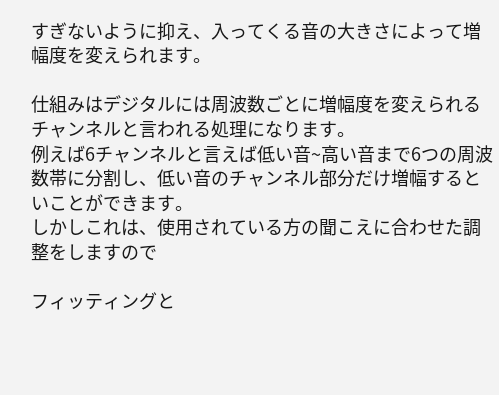すぎないように抑え、入ってくる音の大きさによって増幅度を変えられます。

仕組みはデジタルには周波数ごとに増幅度を変えられるチャンネルと言われる処理になります。
例えば6チャンネルと言えば低い音~高い音まで6つの周波数帯に分割し、低い音のチャンネル部分だけ増幅するといことができます。
しかしこれは、使用されている方の聞こえに合わせた調整をしますので

フィッティングと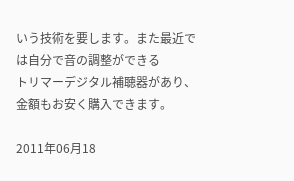いう技術を要します。また最近では自分で音の調整ができる
トリマーデジタル補聴器があり、金額もお安く購入できます。

2011年06月18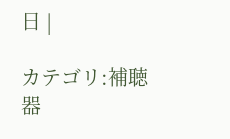日 |

カテゴリ:補聴器